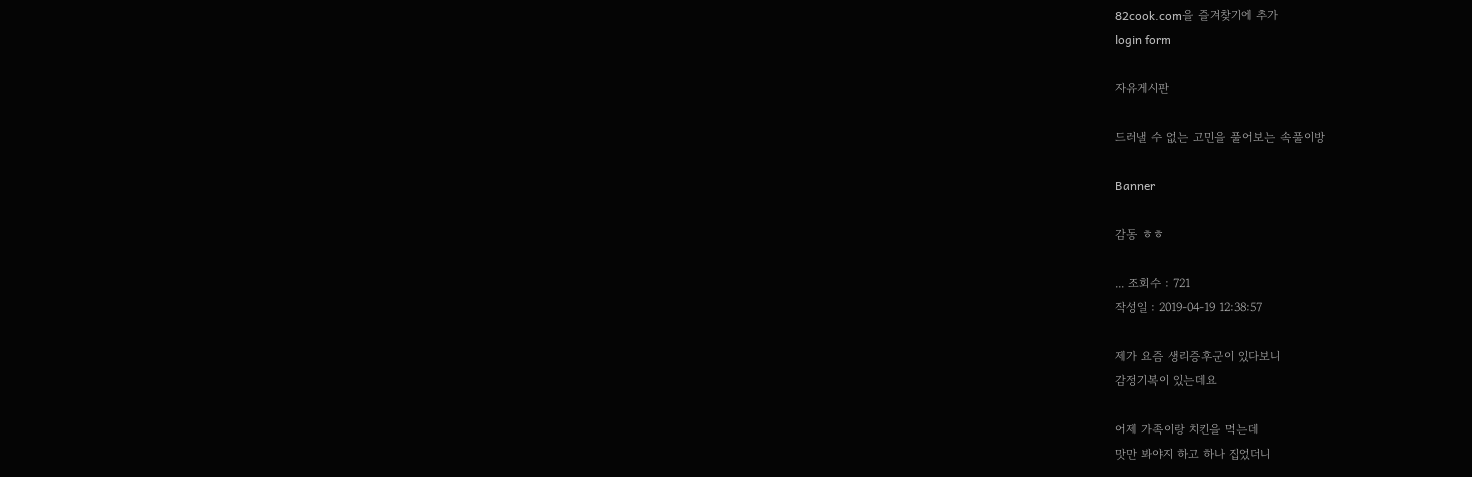82cook.com을 즐겨찾기에 추가
login form

자유게시판

드러낼 수 없는 고민을 풀어보는 속풀이방

Banner

감동 ㅎㅎ

... 조회수 : 721
작성일 : 2019-04-19 12:38:57

제가 요즘 생리증후군이 있다보니
감정기복이 있는데요

어제 가족이랑 치킨을 먹는데
맛만 봐야지 하고 하나 집었더니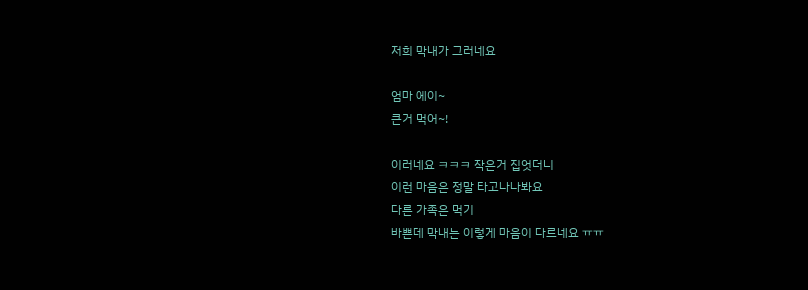저희 막내가 그러네요

엄마 에이~
큰거 먹어~!

이러네요 ㅋㅋㅋ 작은거 집엇더니
이런 마음은 정말 타고나나봐요
다른 가족은 먹기
바쁜데 막내는 이렇게 마음이 다르네요 ㅠㅠ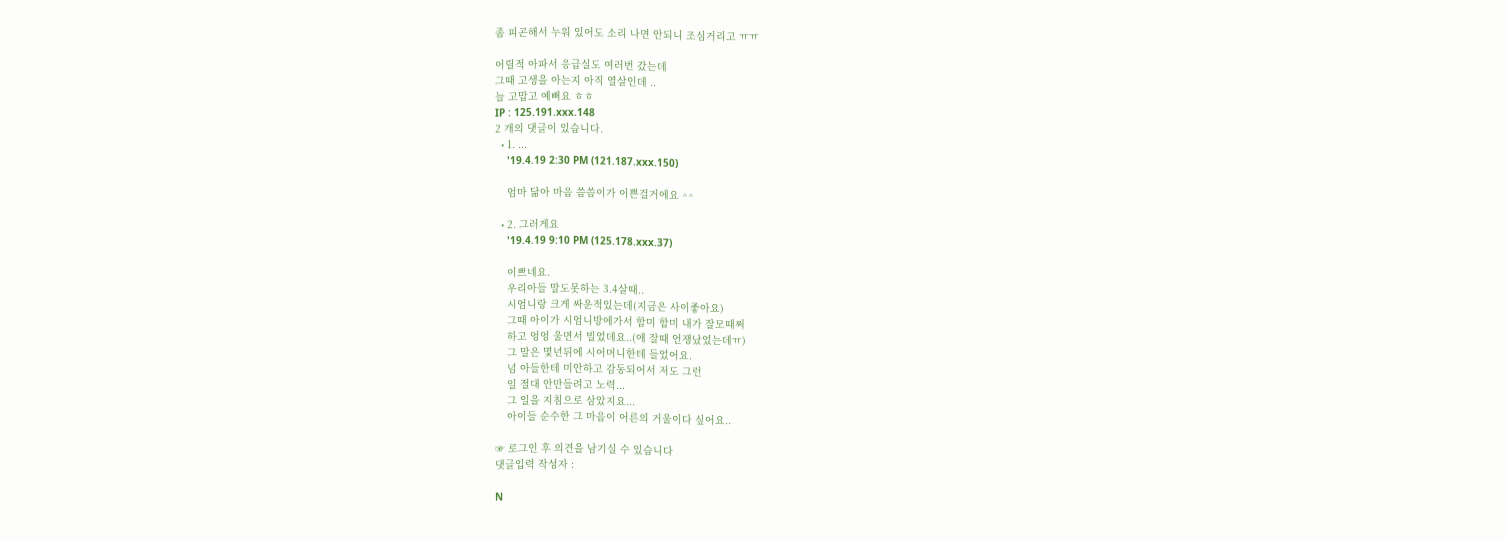좀 피곤해서 누워 있어도 소리 나면 안되니 조심거리고 ㅠㅠ

어릴적 아파서 응급실도 여러번 갔는데
그때 고생을 아는지 아직 열살인데 ..
늘 고맙고 예뻐요 ㅎㅎ
IP : 125.191.xxx.148
2 개의 댓글이 있습니다.
  • 1. ...
    '19.4.19 2:30 PM (121.187.xxx.150)

    엄마 닮아 마음 씀씀이가 이쁜걸거에요 ^^

  • 2. 그러게요
    '19.4.19 9:10 PM (125.178.xxx.37)

    이쁘네요.
    우리아들 말도못하는 3.4살때..
    시엄니랑 크게 싸운적있는데(지금은 사이좋아요)
    그때 아이가 시엄니방에가서 함미 함미 내가 잘모때쩌
    하고 엉엉 울면서 빌었데요..(애 잘때 언쟁났었는데ㅠ)
    그 말은 몇년뒤에 시어머니한테 들었어요.
    넘 아들한테 미안하고 감동되어서 저도 그런
    일 절대 안만들려고 노력...
    그 일을 지침으로 삼았지요...
    아이들 순수한 그 마음이 어른의 거울이다 싶어요..

☞ 로그인 후 의견을 남기실 수 있습니다
댓글입력 작성자 :

N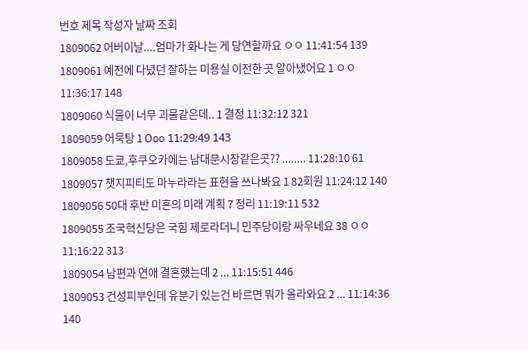번호 제목 작성자 날짜 조회
1809062 어버이날....엄마가 화나는 게 당연할까요 ㅇㅇ 11:41:54 139
1809061 예전에 다녔던 잘하는 미용실 이전한 곳 알아냈어요 1 ㅇㅇ 11:36:17 148
1809060 식물이 너무 괴물같은데.. 1 결정 11:32:12 321
1809059 어묵탕 1 Ooo 11:29:49 143
1809058 도쿄,후쿠오카에는 남대문시장같은곳?? ........ 11:28:10 61
1809057 챗지피티도 마누라라는 표현을 쓰나봐요 1 82회원 11:24:12 140
1809056 50대 후반 미혼의 미래 계획 7 정리 11:19:11 532
1809055 조국혁신당은 국힘 제로라더니 민주당이랑 싸우네요 38 ㅇㅇ 11:16:22 313
1809054 남편과 연애 결혼했는데 2 ... 11:15:51 446
1809053 건성피부인데 유분기 있는건 바르면 뭐가 올라와요 2 ... 11:14:36 140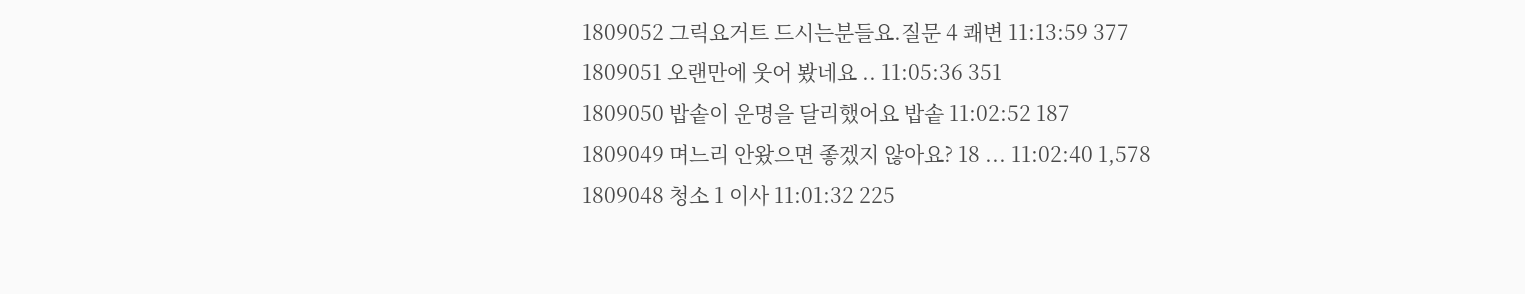1809052 그릭요거트 드시는분들요.질문 4 쾌변 11:13:59 377
1809051 오랜만에 웃어 봤네요 .. 11:05:36 351
1809050 밥솥이 운명을 달리했어요 밥솥 11:02:52 187
1809049 며느리 안왔으면 좋겠지 않아요? 18 ... 11:02:40 1,578
1809048 청소 1 이사 11:01:32 225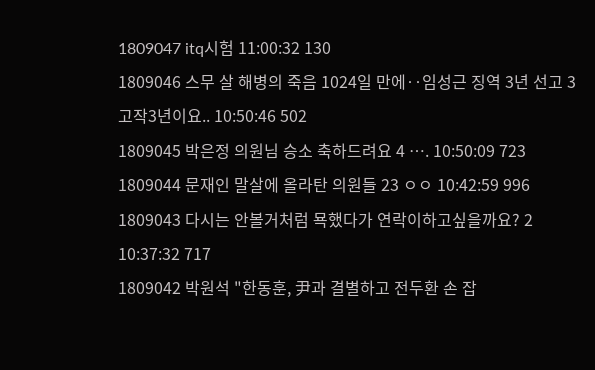1809047 itq시험 11:00:32 130
1809046 스무 살 해병의 죽음 1024일 만에‥임성근 징역 3년 선고 3 고작3년이요.. 10:50:46 502
1809045 박은정 의원님 승소 축하드려요 4 …. 10:50:09 723
1809044 문재인 말살에 올라탄 의원들 23 ㅇㅇ 10:42:59 996
1809043 다시는 안볼거처럼 묙했다가 연락이하고싶을까요? 2 10:37:32 717
1809042 박원석 "한동훈, 尹과 결별하고 전두환 손 잡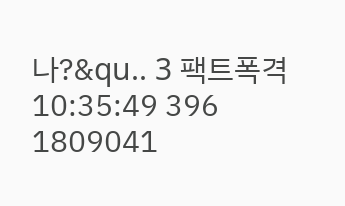나?&qu.. 3 팩트폭격 10:35:49 396
1809041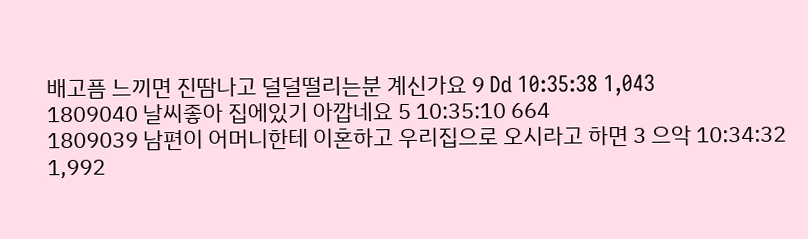배고픔 느끼면 진땀나고 덜덜떨리는분 계신가요 9 Dd 10:35:38 1,043
1809040 날씨좋아 집에있기 아깝네요 5 10:35:10 664
1809039 남편이 어머니한테 이혼하고 우리집으로 오시라고 하면 3 으악 10:34:32 1,992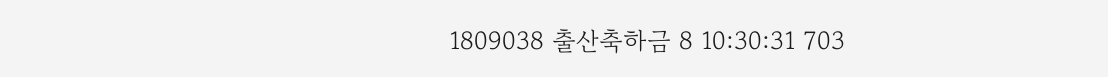1809038 출산축하금 8 10:30:31 703